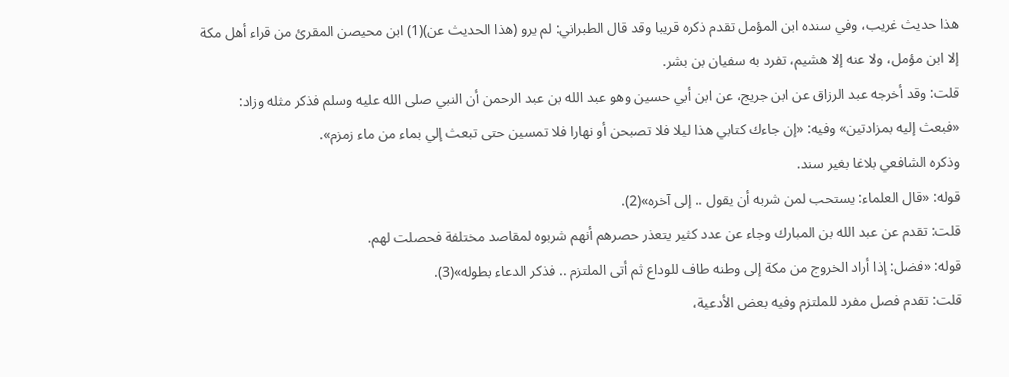هذا حديث غريب، وفي سنده ابن المؤمل تقدم ذكره قريبا وقد قال الطبراني: لم يرو (هذا الحديث عن)(1) ابن محيصن المقرئ من قراء أهل مكة إلا ابن مؤمل، ولا عنه إلا هشيم، تفرد به سفيان بن بشر.
قلت: وقد أخرجه عبد الرزاق عن ابن جريج، عن ابن أبي حسين وهو عبد الله بن عبد الرحمن أن النبي صلى الله عليه وسلم فذكر مثله وزاد: «فبعث إليه بمزادتين» وفيه: «إن جاءك كتابي هذا ليلا فلا تصبحن أو نهارا فلا تمسين حتى تبعث إلي بماء من ماء زمزم».
وذكره الشافعي بلاغا بغير سند.
قوله: «قال العلماء: يستحب لمن شربه أن يقول .. إلى آخره»(2).
قلت: تقدم عن عبد الله بن المبارك وجاء عن عدد كثير يتعذر حصرهم أنهم شربوه لمقاصد مختلفة فحصلت لهم.
قوله: «فضل: إذا أراد الخروج من مكة إلى وطنه طاف للوداع ثم أتى الملتزم .. فذكر الدعاء بطوله»(3).
قلت: تقدم فصل مفرد للملتزم وفيه بعض الأدعية،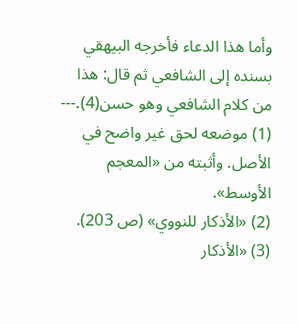وأما هذا الدعاء فأخرجه البيهقي بسنده إلى الشافعي ثم قال: هذا من كلام الشافعي وهو حسن(4).---
(1) موضعه لحق غير واضح في الأصل. وأثبته من «المعجم الأوسط».
(2) «الأذكار للنووي» (ص 203).
(3) «الأذكار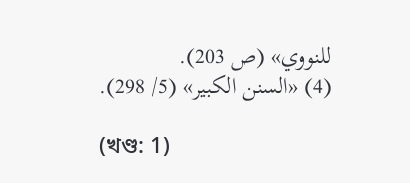للنووي» (ص 203).
(4) «السنن الكبير» (5/ 298).

(খণ্ড: 1)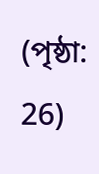(পৃষ্ঠা: 26)